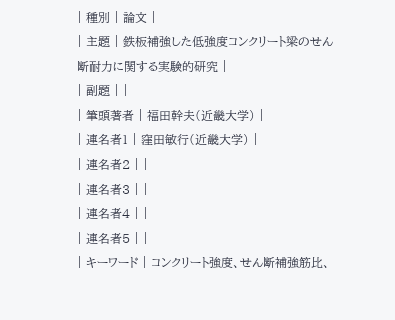| 種別 | 論文 |
| 主題 | 鉄板補強した低強度コンクリート梁のせん断耐力に関する実験的研究 |
| 副題 | |
| 筆頭著者 | 福田幹夫(近畿大学) |
| 連名者1 | 窪田敏行(近畿大学) |
| 連名者2 | |
| 連名者3 | |
| 連名者4 | |
| 連名者5 | |
| キーワード | コンクリート強度、せん断補強筋比、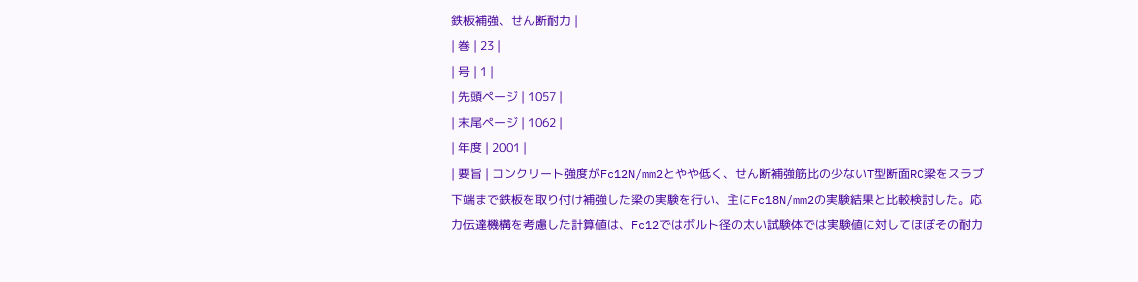鉄板補強、せん断耐力 |
| 巻 | 23 |
| 号 | 1 |
| 先頭ページ | 1057 |
| 末尾ページ | 1062 |
| 年度 | 2001 |
| 要旨 | コンクリート強度がFc12N/mm2とやや低く、せん断補強筋比の少ないT型断面RC梁をスラブ下端まで鉄板を取り付け補強した梁の実験を行い、主にFc18N/mm2の実験結果と比較検討した。応力伝達機構を考慮した計算値は、Fc12ではボルト径の太い試験体では実験値に対してほぼその耐力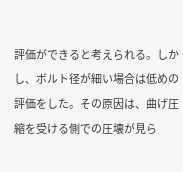評価ができると考えられる。しかし、ボルト径が細い場合は低めの評価をした。その原因は、曲げ圧縮を受ける側での圧壊が見ら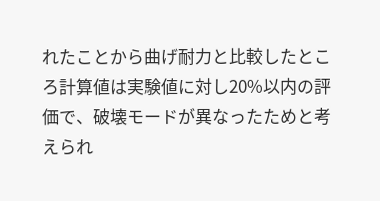れたことから曲げ耐力と比較したところ計算値は実験値に対し20%以内の評価で、破壊モードが異なったためと考えられ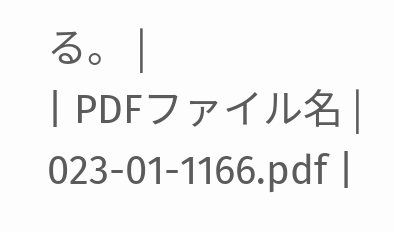る。 |
| PDFファイル名 | 023-01-1166.pdf |